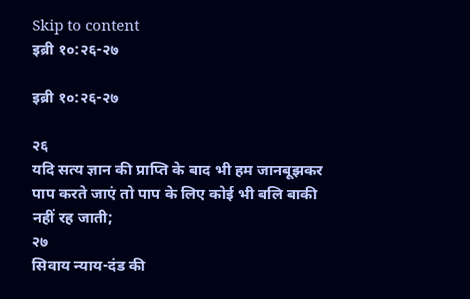Skip to content
इब्री १०:२६-२७

इब्री १०:२६-२७

२६
यदि सत्य ज्ञान की प्राप्‍ति के बाद भी हम जानबूझकर पाप करते जाएं तो पाप के लिए कोई भी बलि बाकी नहीं रह जाती;
२७
सिवाय न्याय-दंड की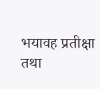भयावह प्रतीक्षा तथा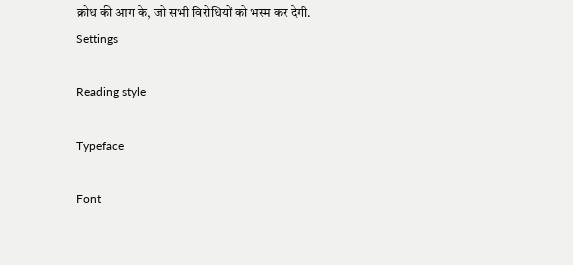क्रोध की आग के, जो सभी विरोधियों को भस्म कर देगी.
Settings

Reading style

Typeface

Font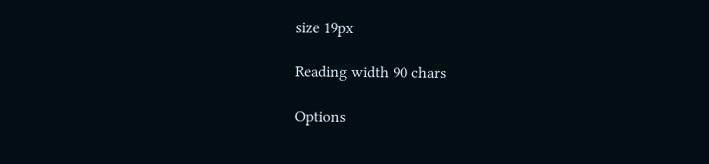size 19px

Reading width 90 chars

Options